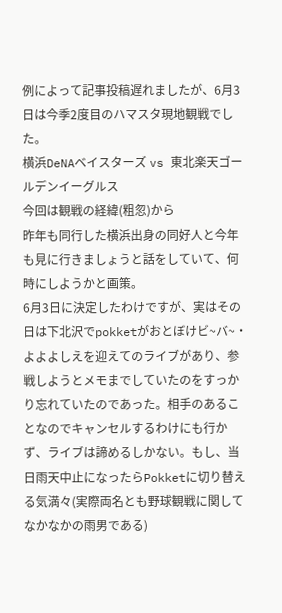例によって記事投稿遅れましたが、6月3日は今季2度目のハマスタ現地観戦でした。
横浜DeNAベイスターズ vs 東北楽天ゴールデンイーグルス
今回は観戦の経緯(粗忽)から
昨年も同行した横浜出身の同好人と今年も見に行きましょうと話をしていて、何時にしようかと画策。
6月3日に決定したわけですが、実はその日は下北沢でpokketがおとぼけビ~バ~・よよよしえを迎えてのライブがあり、参戦しようとメモまでしていたのをすっかり忘れていたのであった。相手のあることなのでキャンセルするわけにも行かず、ライブは諦めるしかない。もし、当日雨天中止になったらPokketに切り替える気満々(実際両名とも野球観戦に関してなかなかの雨男である)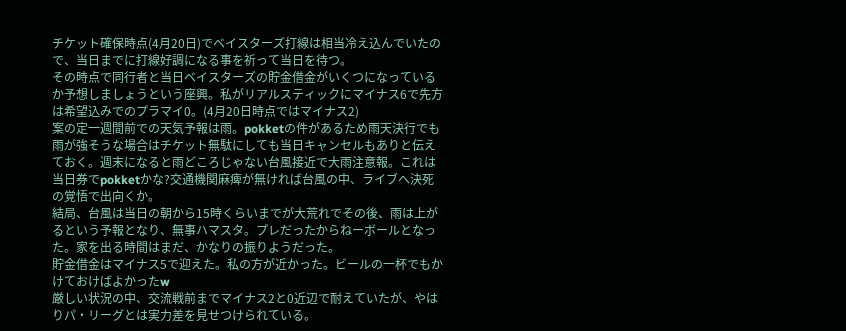チケット確保時点(4月20日)でベイスターズ打線は相当冷え込んでいたので、当日までに打線好調になる事を祈って当日を待つ。
その時点で同行者と当日ベイスターズの貯金借金がいくつになっているか予想しましょうという座興。私がリアルスティックにマイナス6で先方は希望込みでのプラマイ0。(4月20日時点ではマイナス2)
案の定一週間前での天気予報は雨。pokketの件があるため雨天決行でも雨が強そうな場合はチケット無駄にしても当日キャンセルもありと伝えておく。週末になると雨どころじゃない台風接近で大雨注意報。これは当日券でpokketかな?交通機関麻痺が無ければ台風の中、ライブへ決死の覚悟で出向くか。
結局、台風は当日の朝から15時くらいまでが大荒れでその後、雨は上がるという予報となり、無事ハマスタ。プレだったからねーボールとなった。家を出る時間はまだ、かなりの振りようだった。
貯金借金はマイナス5で迎えた。私の方が近かった。ビールの一杯でもかけておけばよかったw
厳しい状況の中、交流戦前までマイナス2と0近辺で耐えていたが、やはりパ・リーグとは実力差を見せつけられている。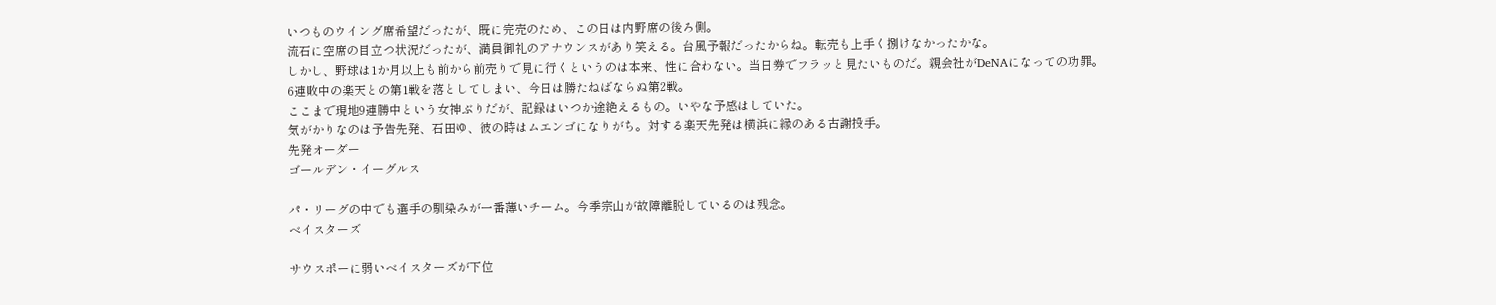いつものウイング席希望だったが、既に完売のため、この日は内野席の後ろ側。
流石に空席の目立つ状況だったが、満員御礼のアナウンスがあり笑える。台風予報だったからね。転売も上手く捌けなかったかな。
しかし、野球は1か月以上も前から前売りで見に行くというのは本来、性に合わない。当日券でフラッと見たいものだ。親会社がDeNAになっての功罪。
6連敗中の楽天との第1戦を落としてしまい、今日は勝たねばならぬ第2戦。
ここまで現地9連勝中という女神ぶりだが、記録はいつか途絶えるもの。いやな予感はしていた。
気がかりなのは予告先発、石田ゆ、彼の時はムエンゴになりがち。対する楽天先発は横浜に縁のある古謝投手。
先発オーダー
ゴールデン・イーグルス

パ・リーグの中でも選手の馴染みが一番薄いチーム。今季宗山が故障離脱しているのは残念。
ベイスターズ

サウスポーに弱いベイスターズが下位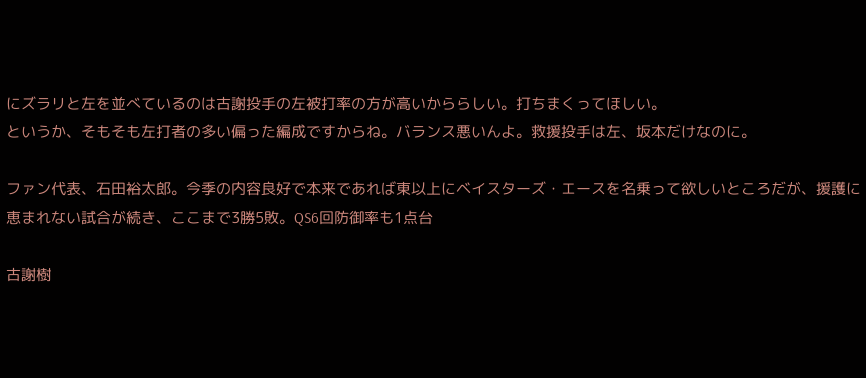にズラリと左を並べているのは古謝投手の左被打率の方が高いかららしい。打ちまくってほしい。
というか、そもそも左打者の多い偏った編成ですからね。バランス悪いんよ。救援投手は左、坂本だけなのに。

ファン代表、石田裕太郎。今季の内容良好で本来であれば東以上にベイスターズ・エースを名乗って欲しいところだが、援護に恵まれない試合が続き、ここまで3勝5敗。QS6回防御率も1点台

古謝樹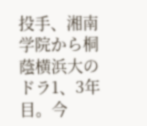投手、湘南学院から桐蔭横浜大のドラ1、3年目。今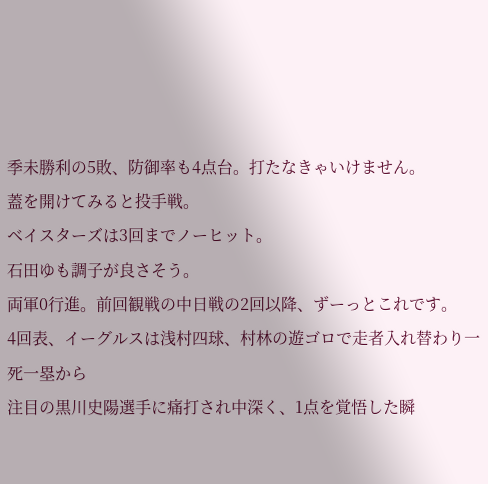季未勝利の5敗、防御率も4点台。打たなきゃいけません。
蓋を開けてみると投手戦。
ベイスターズは3回までノーヒット。
石田ゆも調子が良さそう。
両軍0行進。前回観戦の中日戦の2回以降、ずーっとこれです。
4回表、イーグルスは浅村四球、村林の遊ゴロで走者入れ替わり一死一塁から
注目の黒川史陽選手に痛打され中深く、1点を覚悟した瞬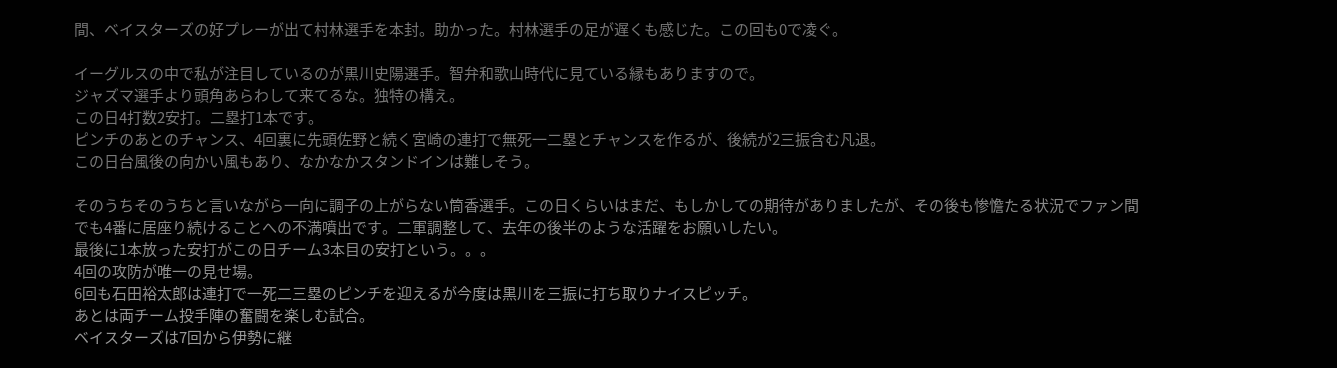間、ベイスターズの好プレーが出て村林選手を本封。助かった。村林選手の足が遅くも感じた。この回も0で凌ぐ。

イーグルスの中で私が注目しているのが黒川史陽選手。智弁和歌山時代に見ている縁もありますので。
ジャズマ選手より頭角あらわして来てるな。独特の構え。
この日4打数2安打。二塁打1本です。
ピンチのあとのチャンス、4回裏に先頭佐野と続く宮崎の連打で無死一二塁とチャンスを作るが、後続が2三振含む凡退。
この日台風後の向かい風もあり、なかなかスタンドインは難しそう。

そのうちそのうちと言いながら一向に調子の上がらない筒香選手。この日くらいはまだ、もしかしての期待がありましたが、その後も惨憺たる状況でファン間でも4番に居座り続けることへの不満噴出です。二軍調整して、去年の後半のような活躍をお願いしたい。
最後に1本放った安打がこの日チーム3本目の安打という。。。
4回の攻防が唯一の見せ場。
6回も石田裕太郎は連打で一死二三塁のピンチを迎えるが今度は黒川を三振に打ち取りナイスピッチ。
あとは両チーム投手陣の奮闘を楽しむ試合。
ベイスターズは7回から伊勢に継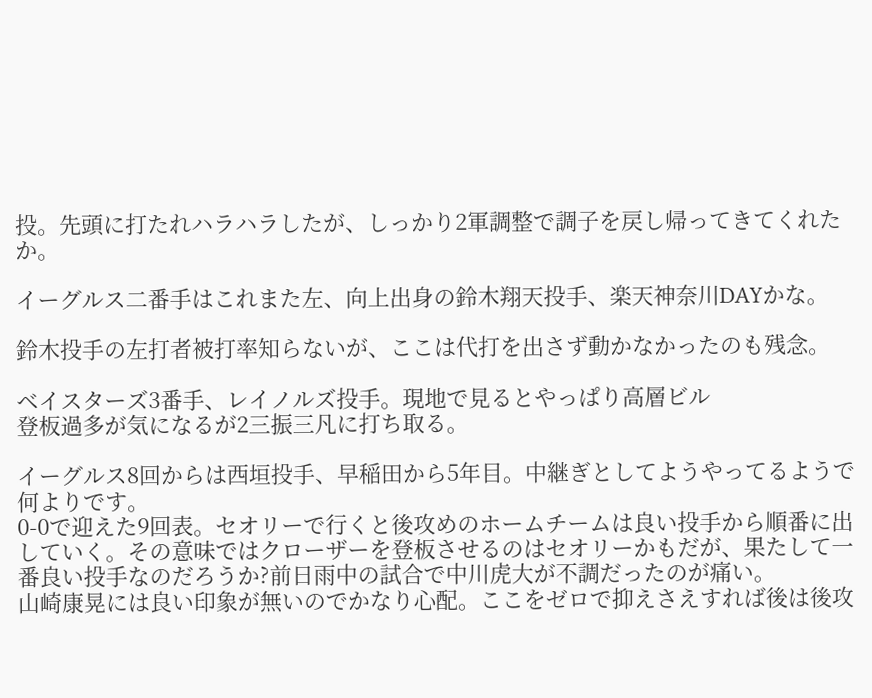投。先頭に打たれハラハラしたが、しっかり2軍調整で調子を戻し帰ってきてくれたか。

イーグルス二番手はこれまた左、向上出身の鈴木翔天投手、楽天神奈川DAYかな。

鈴木投手の左打者被打率知らないが、ここは代打を出さず動かなかったのも残念。

ベイスターズ3番手、レイノルズ投手。現地で見るとやっぱり高層ビル
登板過多が気になるが2三振三凡に打ち取る。

イーグルス8回からは西垣投手、早稲田から5年目。中継ぎとしてようやってるようで何よりです。
0-0で迎えた9回表。セオリーで行くと後攻めのホームチームは良い投手から順番に出していく。その意味ではクローザーを登板させるのはセオリーかもだが、果たして一番良い投手なのだろうか?前日雨中の試合で中川虎大が不調だったのが痛い。
山崎康晃には良い印象が無いのでかなり心配。ここをゼロで抑えさえすれば後は後攻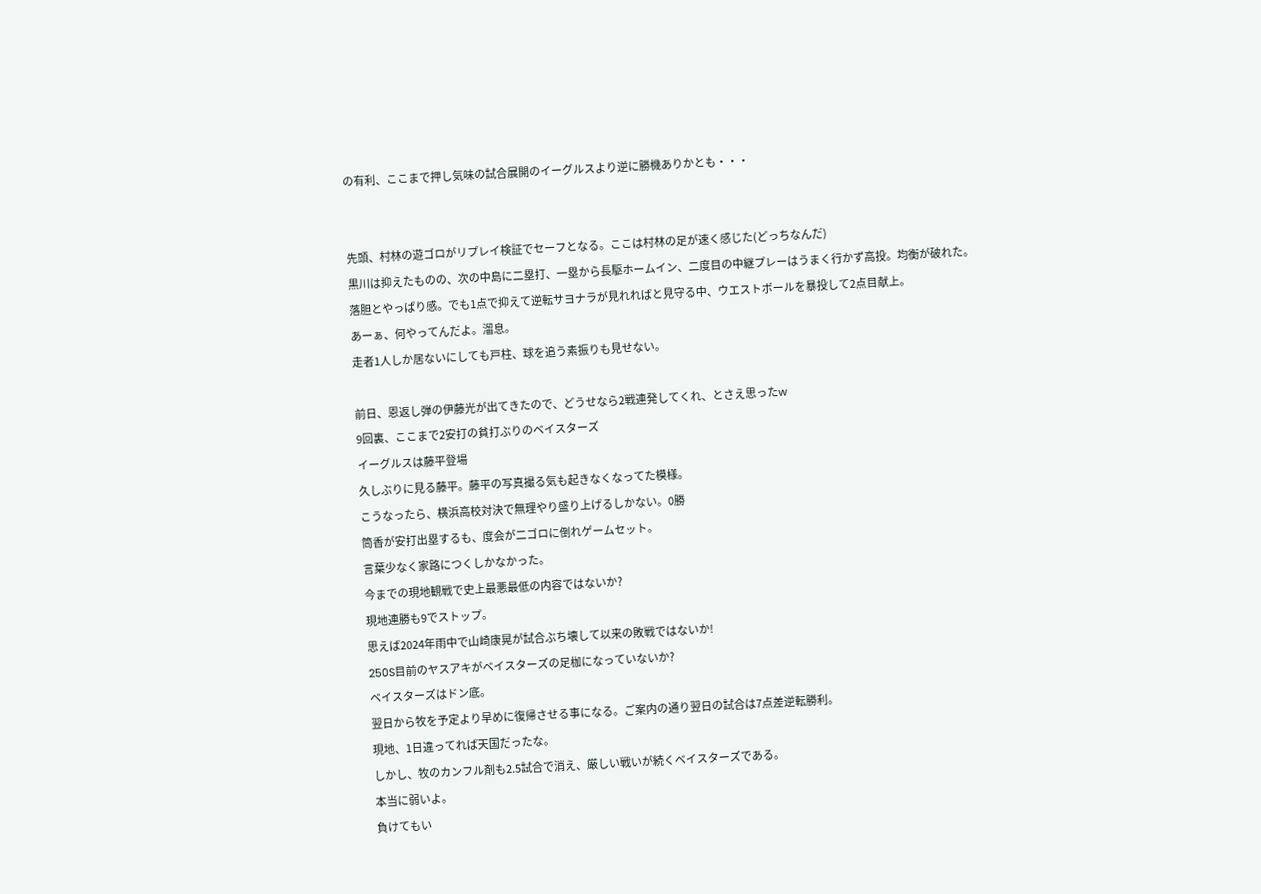の有利、ここまで押し気味の試合展開のイーグルスより逆に勝機ありかとも・・・


先頭、村林の遊ゴロがリプレイ検証でセーフとなる。ここは村林の足が速く感じた(どっちなんだ)
黒川は抑えたものの、次の中島に二塁打、一塁から長駆ホームイン、二度目の中継プレーはうまく行かず高投。均衡が破れた。
落胆とやっぱり感。でも1点で抑えて逆転サヨナラが見れればと見守る中、ウエストボールを暴投して2点目献上。
あーぁ、何やってんだよ。溜息。
走者1人しか居ないにしても戸柱、球を追う素振りも見せない。

前日、恩返し弾の伊藤光が出てきたので、どうせなら2戦連発してくれ、とさえ思ったw
9回裏、ここまで2安打の貧打ぶりのベイスターズ
イーグルスは藤平登場
久しぶりに見る藤平。藤平の写真撮る気も起きなくなってた模様。
こうなったら、横浜高校対決で無理やり盛り上げるしかない。0勝
筒香が安打出塁するも、度会が二ゴロに倒れゲームセット。
言葉少なく家路につくしかなかった。
今までの現地観戦で史上最悪最低の内容ではないか?
現地連勝も9でストップ。
思えば2024年雨中で山崎康晃が試合ぶち壊して以来の敗戦ではないか!
250S目前のヤスアキがベイスターズの足枷になっていないか?
ベイスターズはドン底。
翌日から牧を予定より早めに復帰させる事になる。ご案内の通り翌日の試合は7点差逆転勝利。
現地、1日違ってれば天国だったな。
しかし、牧のカンフル剤も2.5試合で消え、厳しい戦いが続くベイスターズである。
本当に弱いよ。
負けてもい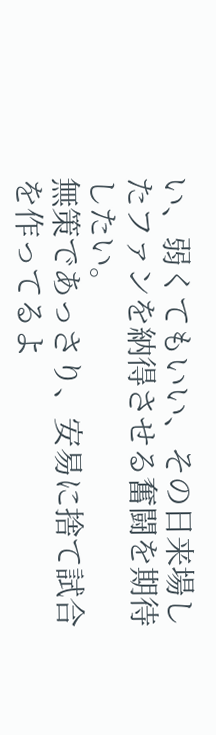い、弱くてもいい、その日来場したファンを納得させる奮闘を期待したい。
無策であっさり、安易に捨て試合を作ってるよ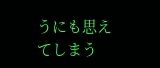うにも思えてしまう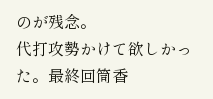のが残念。
代打攻勢かけて欲しかった。最終回筒香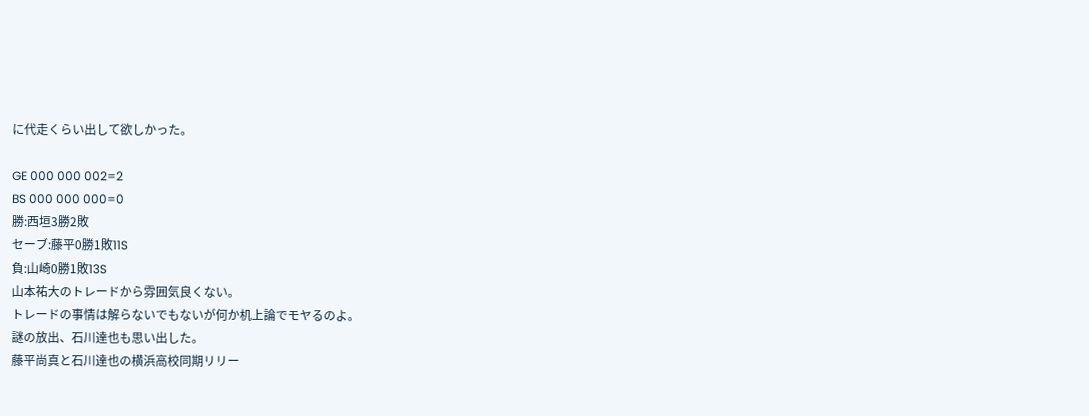に代走くらい出して欲しかった。

GE 000 000 002=2
BS 000 000 000=0
勝:西垣3勝2敗
セーブ:藤平0勝1敗11S
負:山崎0勝1敗13S
山本祐大のトレードから雰囲気良くない。
トレードの事情は解らないでもないが何か机上論でモヤるのよ。
謎の放出、石川達也も思い出した。
藤平尚真と石川達也の横浜高校同期リリー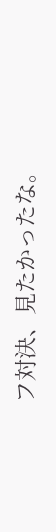フ対決、見たかったな。